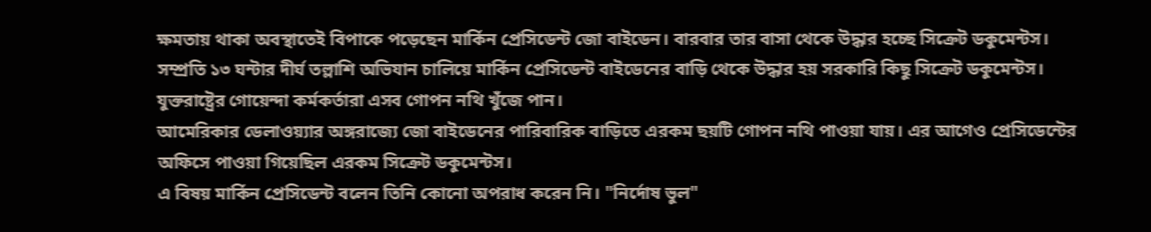ক্ষমতায় থাকা অবস্থাতেই বিপাকে পড়েছেন মার্কিন প্রেসিডেন্ট জো বাইডেন। বারবার তার বাসা থেকে উদ্ধার হচ্ছে সিক্রেট ডকুমেন্টস।
সম্প্রতি ১৩ ঘন্টার দীর্ঘ তল্লাশি অভিযান চালিয়ে মার্কিন প্রেসিডেন্ট বাইডেনের বাড়ি থেকে উদ্ধার হয় সরকারি কিছু সিক্রেট ডকুমেন্টস। যুক্তরাষ্ট্রের গোয়েন্দা কর্মকর্তারা এসব গোপন নথি খুঁজে পান।
আমেরিকার ডেলাওয়্যার অঙ্গরাজ্যে জো বাইডেনের পারিবারিক বাড়িতে এরকম ছয়টি গোপন নথি পাওয়া যায়। এর আগেও প্রেসিডেন্টের অফিসে পাওয়া গিয়েছিল এরকম সিক্রেট ডকুমেন্টস।
এ বিষয় মার্কিন প্রেসিডেন্ট বলেন তিনি কোনো অপরাধ করেন নি। "নির্দোষ ভুল"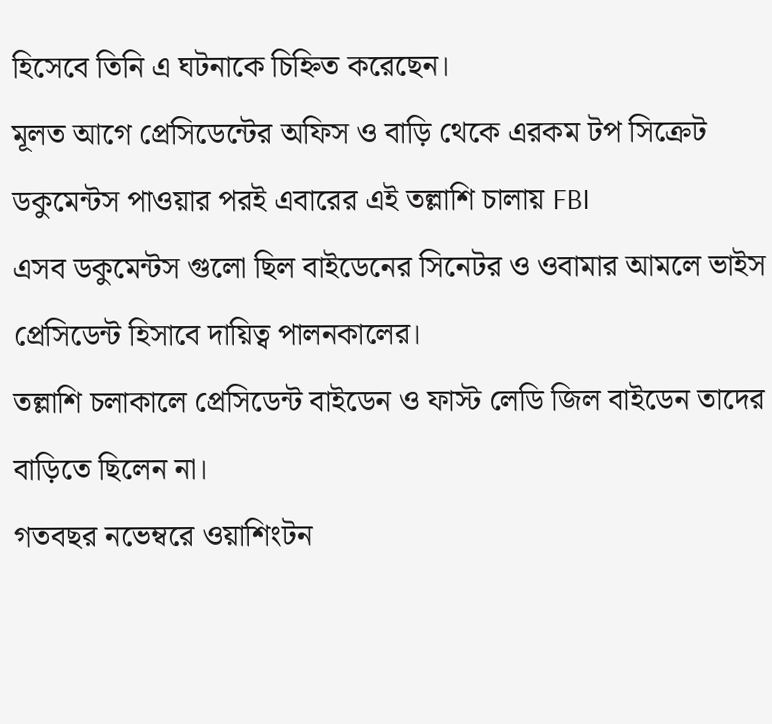হিসেবে তিনি এ ঘটনাকে চিহ্নিত করেছেন।
মূলত আগে প্রেসিডেন্টের অফিস ও বাড়ি থেকে এরকম টপ সিক্রেট ডকুমেন্টস পাওয়ার পরই এবারের এই তল্লাশি চালায় FBI
এসব ডকুমেন্টস গুলো ছিল বাইডেনের সিনেটর ও ওবামার আমলে ভাইস প্রেসিডেন্ট হিসাবে দায়িত্ব পালনকালের।
তল্লাশি চলাকালে প্রেসিডেন্ট বাইডেন ও ফাস্ট লেডি জিল বাইডেন তাদের বাড়িতে ছিলেন না।
গতবছর নভেম্বরে ওয়াশিংটন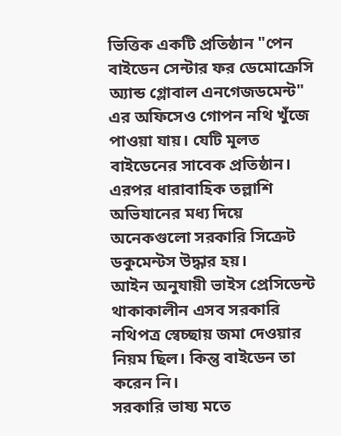ভিত্তিক একটি প্রতিষ্ঠান "পেন বাইডেন সেন্টার ফর ডেমোক্রেসি অ্যান্ড গ্লোবাল এনগেজডমেন্ট" এর অফিসেও গোপন নথি খুঁজে পাওয়া যায়। যেটি মূলত বাইডেনের সাবেক প্রতিষ্ঠান।
এরপর ধারাবাহিক তল্লাশি অভিযানের মধ্য দিয়ে অনেকগুলো সরকারি সিক্রেট ডকুমেন্টস উদ্ধার হয়।
আইন অনুযায়ী ভাইস প্রেসিডেন্ট থাকাকালীন এসব সরকারি নথিপত্র স্বেচ্ছায় জমা দেওয়ার নিয়ম ছিল। কিন্তু বাইডেন তা করেন নি।
সরকারি ভাষ্য মতে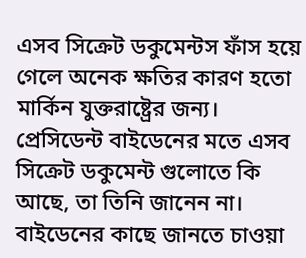এসব সিক্রেট ডকুমেন্টস ফাঁস হয়ে গেলে অনেক ক্ষতির কারণ হতো মার্কিন যুক্তরাষ্ট্রের জন্য।
প্রেসিডেন্ট বাইডেনের মতে এসব সিক্রেট ডকুমেন্ট গুলোতে কি আছে, তা তিনি জানেন না।
বাইডেনের কাছে জানতে চাওয়া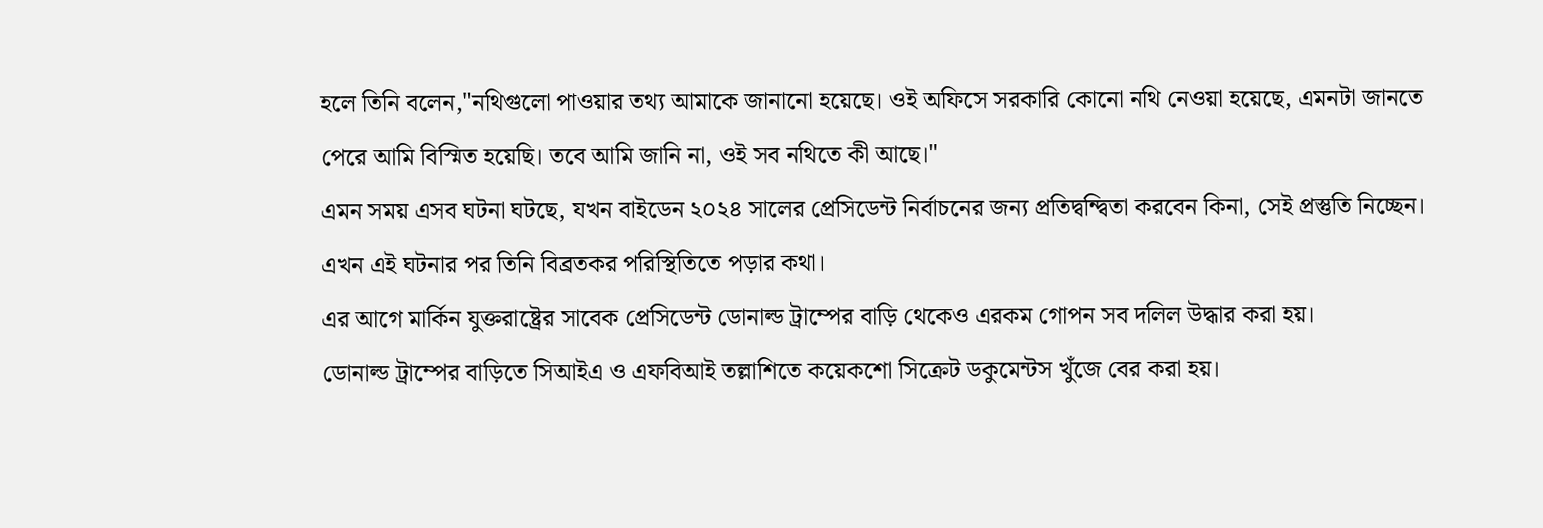হলে তিনি বলেন,"নথিগুলো পাওয়ার তথ্য আমাকে জানানো হয়েছে। ওই অফিসে সরকারি কোনো নথি নেওয়া হয়েছে, এমনটা জানতে পেরে আমি বিস্মিত হয়েছি। তবে আমি জানি না, ওই সব নথিতে কী আছে।"
এমন সময় এসব ঘটনা ঘটছে, যখন বাইডেন ২০২৪ সালের প্রেসিডেন্ট নির্বাচনের জন্য প্রতিদ্বন্দ্বিতা করবেন কিনা, সেই প্রস্তুতি নিচ্ছেন। এখন এই ঘটনার পর তিনি বিব্রতকর পরিস্থিতিতে পড়ার কথা।
এর আগে মার্কিন যুক্তরাষ্ট্রের সাবেক প্রেসিডেন্ট ডোনাল্ড ট্রাম্পের বাড়ি থেকেও এরকম গোপন সব দলিল উদ্ধার করা হয়।
ডোনাল্ড ট্রাম্পের বাড়িতে সিআইএ ও এফবিআই তল্লাশিতে কয়েকশো সিক্রেট ডকুমেন্টস খুঁজে বের করা হয়।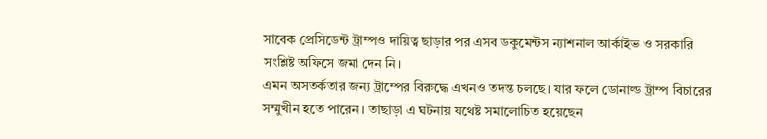সাবেক প্রেসিডেন্ট ট্রাম্পও দায়িত্ব ছাড়ার পর এসব ডকুমেন্টস ন্যাশনাল আর্কাইভ ও সরকারি সংশ্লিষ্ট অফিসে জমা দেন নি।
এমন অসতর্কতার জন্য ট্রাম্পের বিরুদ্ধে এখনও তদন্ত চলছে। যার ফলে ডোনাল্ড ট্রাম্প বিচারের সম্মুখীন হতে পারেন। তাছাড়া এ ঘটনায় যথেষ্ট সমালোচিত হয়েছেন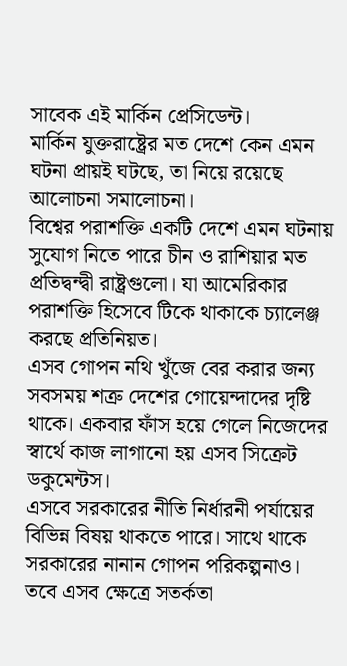সাবেক এই মার্কিন প্রেসিডেন্ট।
মার্কিন যুক্তরাষ্ট্রের মত দেশে কেন এমন ঘটনা প্রায়ই ঘটছে, তা নিয়ে রয়েছে আলোচনা সমালোচনা।
বিশ্বের পরাশক্তি একটি দেশে এমন ঘটনায় সুযোগ নিতে পারে চীন ও রাশিয়ার মত প্রতিদ্বন্দ্বী রাষ্ট্রগুলো। যা আমেরিকার পরাশক্তি হিসেবে টিকে থাকাকে চ্যালেঞ্জ করছে প্রতিনিয়ত।
এসব গোপন নথি খুঁজে বের করার জন্য সবসময় শত্রু দেশের গোয়েন্দাদের দৃষ্টি থাকে। একবার ফাঁস হয়ে গেলে নিজেদের স্বার্থে কাজ লাগানো হয় এসব সিক্রেট ডকুমেন্টস।
এসবে সরকারের নীতি নির্ধারনী পর্যায়ের বিভিন্ন বিষয় থাকতে পারে। সাথে থাকে সরকারের নানান গোপন পরিকল্পনাও।
তবে এসব ক্ষেত্রে সতর্কতা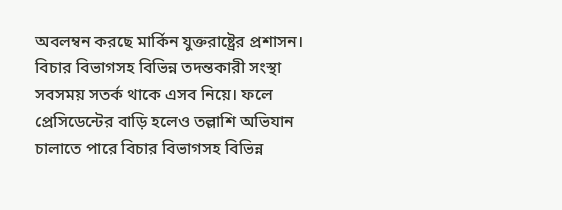অবলম্বন করছে মার্কিন যুক্তরাষ্ট্রের প্রশাসন।
বিচার বিভাগসহ বিভিন্ন তদন্তকারী সংস্থা সবসময় সতর্ক থাকে এসব নিয়ে। ফলে প্রেসিডেন্টের বাড়ি হলেও তল্লাশি অভিযান চালাতে পারে বিচার বিভাগসহ বিভিন্ন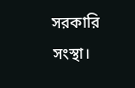সরকারি সংস্থা।